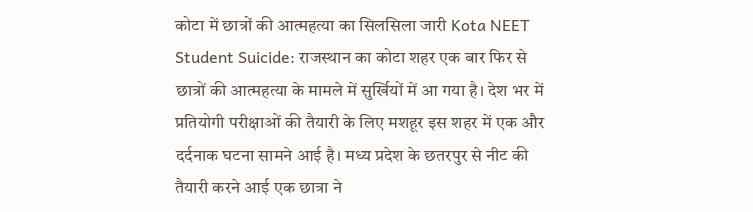कोटा में छात्रों की आत्महत्या का सिलसिला जारी Kota NEET Student Suicide: राजस्थान का कोटा शहर एक बार फिर से छात्रों की आत्महत्या के मामले में सुर्खियों में आ गया है। देश भर में प्रतियोगी परीक्षाओं की तैयारी के लिए मशहूर इस शहर में एक और दर्दनाक घटना सामने आई है। मध्य प्रदेश के छतरपुर से नीट की तैयारी करने आई एक छात्रा ने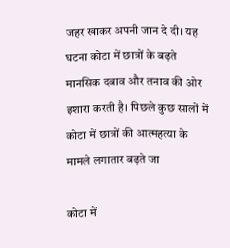जहर खाकर अपनी जान दे दी। यह घटना कोटा में छात्रों के बढ़ते मानसिक दबाव और तनाव की ओर इशारा करती है। पिछले कुछ सालों में कोटा में छात्रों की आत्महत्या के मामले लगातार बढ़ते जा

कोटा में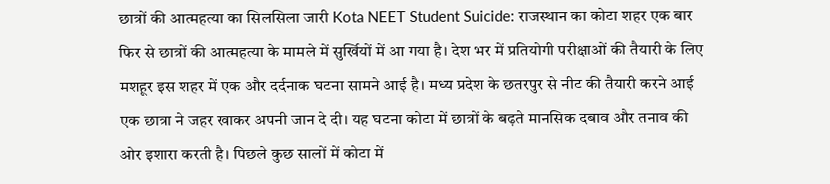छात्रों की आत्महत्या का सिलसिला जारी Kota NEET Student Suicide: राजस्थान का कोटा शहर एक बार फिर से छात्रों की आत्महत्या के मामले में सुर्खियों में आ गया है। देश भर में प्रतियोगी परीक्षाओं की तैयारी के लिए मशहूर इस शहर में एक और दर्दनाक घटना सामने आई है। मध्य प्रदेश के छतरपुर से नीट की तैयारी करने आई एक छात्रा ने जहर खाकर अपनी जान दे दी। यह घटना कोटा में छात्रों के बढ़ते मानसिक दबाव और तनाव की ओर इशारा करती है। पिछले कुछ सालों में कोटा में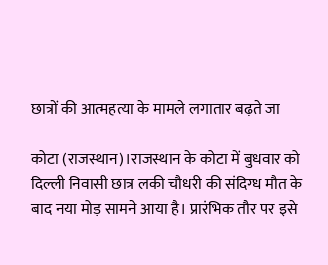छात्रों की आत्महत्या के मामले लगातार बढ़ते जा

कोटा (राजस्थान)।राजस्थान के कोटा में बुधवार को दिल्ली निवासी छात्र लकी चौधरी की संदिग्ध मौत के बाद नया मोड़ सामने आया है। प्रारंभिक तौर पर इसे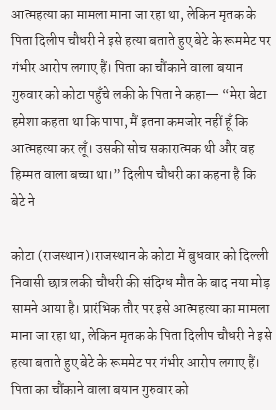आत्महत्या का मामला माना जा रहा था, लेकिन मृतक के पिता दिलीप चौधरी ने इसे हत्या बताते हुए बेटे के रूममेट पर गंभीर आरोप लगाए हैं। पिता का चौंकाने वाला बयान गुरुवार को कोटा पहुँचे लकी के पिता ने कहा— “मेरा बेटा हमेशा कहता था कि पापा, मैं इतना कमजोर नहीं हूँ कि आत्महत्या कर लूँ। उसकी सोच सकारात्मक थी और वह हिम्मत वाला बच्चा था।” दिलीप चौधरी का कहना है कि बेटे ने

कोटा (राजस्थान)।राजस्थान के कोटा में बुधवार को दिल्ली निवासी छात्र लकी चौधरी की संदिग्ध मौत के बाद नया मोड़ सामने आया है। प्रारंभिक तौर पर इसे आत्महत्या का मामला माना जा रहा था, लेकिन मृतक के पिता दिलीप चौधरी ने इसे हत्या बताते हुए बेटे के रूममेट पर गंभीर आरोप लगाए हैं। पिता का चौंकाने वाला बयान गुरुवार को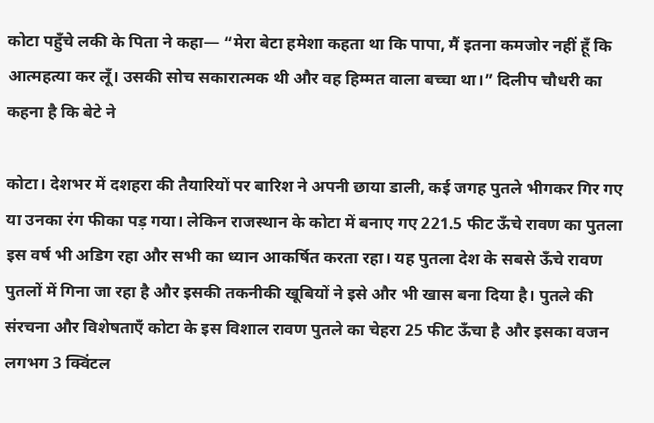कोटा पहुँचे लकी के पिता ने कहा— “मेरा बेटा हमेशा कहता था कि पापा, मैं इतना कमजोर नहीं हूँ कि आत्महत्या कर लूँ। उसकी सोच सकारात्मक थी और वह हिम्मत वाला बच्चा था।” दिलीप चौधरी का कहना है कि बेटे ने

कोटा। देशभर में दशहरा की तैयारियों पर बारिश ने अपनी छाया डाली, कई जगह पुतले भीगकर गिर गए या उनका रंग फीका पड़ गया। लेकिन राजस्थान के कोटा में बनाए गए 221.5 फीट ऊँचे रावण का पुतला इस वर्ष भी अडिग रहा और सभी का ध्यान आकर्षित करता रहा। यह पुतला देश के सबसे ऊँचे रावण पुतलों में गिना जा रहा है और इसकी तकनीकी खूबियों ने इसे और भी खास बना दिया है। पुतले की संरचना और विशेषताएँ कोटा के इस विशाल रावण पुतले का चेहरा 25 फीट ऊँचा है और इसका वजन लगभग 3 क्विंटल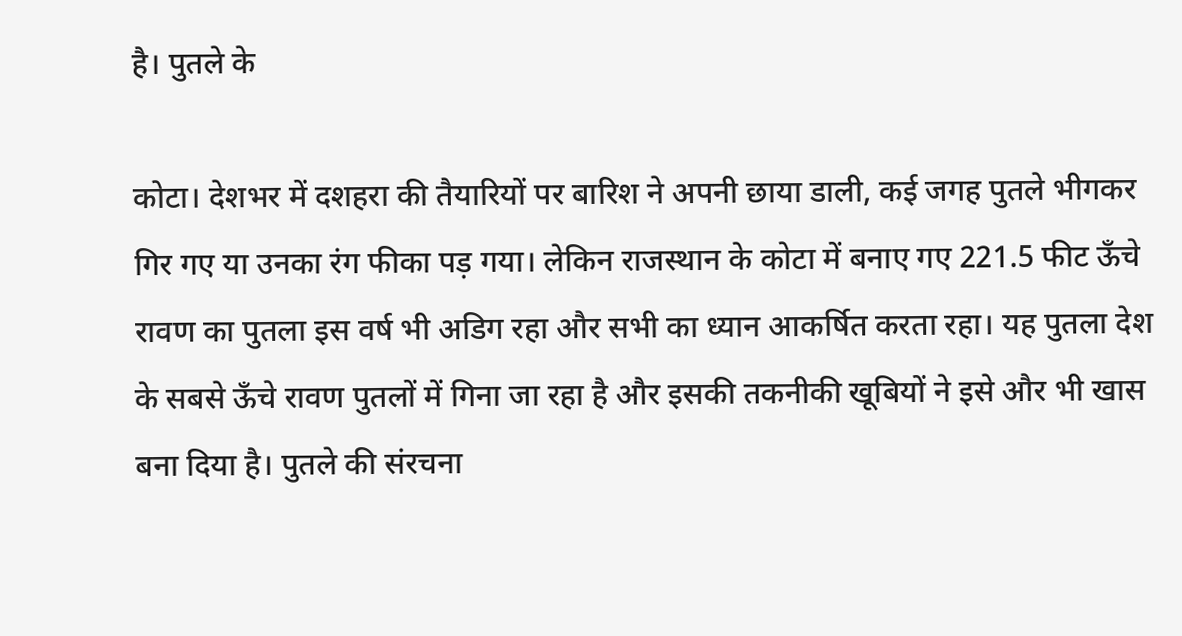है। पुतले के

कोटा। देशभर में दशहरा की तैयारियों पर बारिश ने अपनी छाया डाली, कई जगह पुतले भीगकर गिर गए या उनका रंग फीका पड़ गया। लेकिन राजस्थान के कोटा में बनाए गए 221.5 फीट ऊँचे रावण का पुतला इस वर्ष भी अडिग रहा और सभी का ध्यान आकर्षित करता रहा। यह पुतला देश के सबसे ऊँचे रावण पुतलों में गिना जा रहा है और इसकी तकनीकी खूबियों ने इसे और भी खास बना दिया है। पुतले की संरचना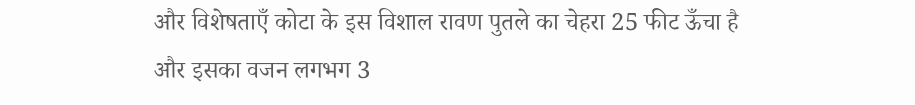और विशेषताएँ कोटा के इस विशाल रावण पुतले का चेहरा 25 फीट ऊँचा है और इसका वजन लगभग 3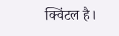क्विंटल है।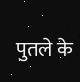पुतले के